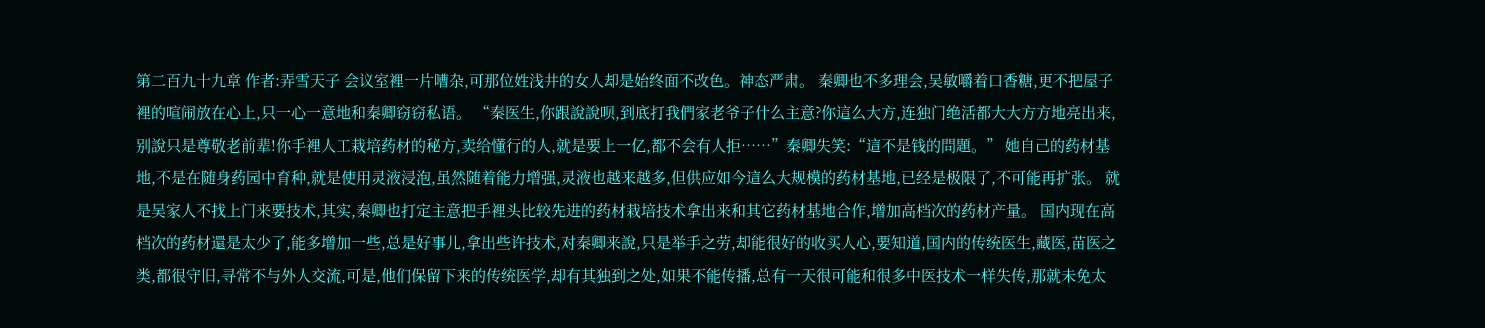第二百九十九章 作者:弄雪天子 会议室裡一片嘈杂,可那位姓浅井的女人却是始终面不改色。神态严肃。 秦卿也不多理会,吴敏嚼着口香糖,更不把屋子裡的喧闹放在心上,只一心一意地和秦卿窃窃私语。 “秦医生,你跟說說呗,到底打我們家老爷子什么主意?你這么大方,连独门绝活都大大方方地亮出来,别說只是尊敬老前辈!你手裡人工栽培药材的秘方,卖给懂行的人,就是要上一亿,都不会有人拒……”秦卿失笑:“這不是钱的問題。” 她自己的药材基地,不是在随身药园中育种,就是使用灵液浸泡,虽然随着能力增强,灵液也越来越多,但供应如今這么大规模的药材基地,已经是极限了,不可能再扩张。 就是吴家人不找上门来要技术,其实,秦卿也打定主意把手裡头比较先进的药材栽培技术拿出来和其它药材基地合作,增加高档次的药材产量。 国内现在高档次的药材還是太少了,能多增加一些,总是好事儿,拿出些许技术,对秦卿来說,只是举手之劳,却能很好的收买人心,要知道,国内的传统医生,藏医,苗医之类,都很守旧,寻常不与外人交流,可是,他们保留下来的传统医学,却有其独到之处,如果不能传播,总有一天很可能和很多中医技术一样失传,那就未免太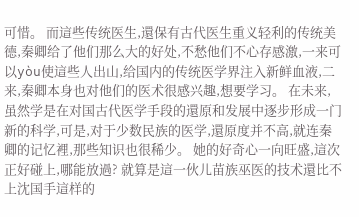可惜。 而這些传统医生,還保有古代医生重义轻利的传统美德,秦卿给了他们那么大的好处,不愁他们不心存感激,一来可以yòu使這些人出山,给国内的传统医学界注入新鲜血液,二来,秦卿本身也对他们的医术很感兴趣,想要学习。 在未来,虽然学是在对国古代医学手段的還原和发展中逐步形成一门新的科学,可是,对于少数民族的医学,還原度并不高,就连秦卿的记忆裡,那些知识也很稀少。 她的好奇心一向旺盛,這次正好碰上,哪能放過? 就算是這一伙儿苗族巫医的技术還比不上沈国手這样的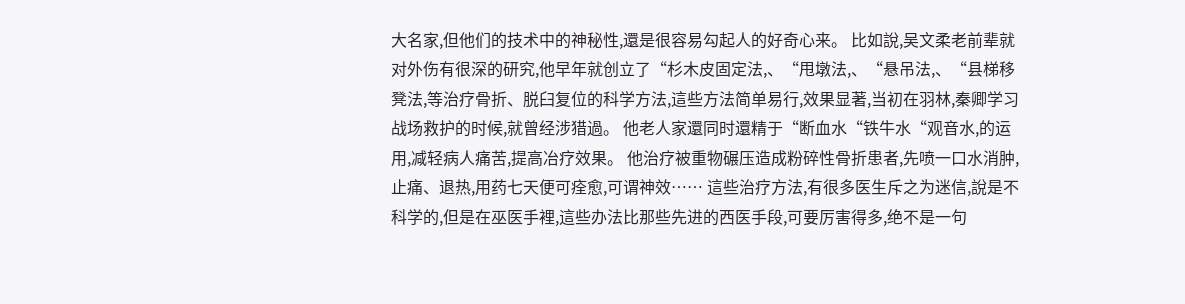大名家,但他们的技术中的神秘性,還是很容易勾起人的好奇心来。 比如說,吴文柔老前辈就对外伤有很深的研究,他早年就创立了“杉木皮固定法,、“甩墩法,、“悬吊法,、“县梯移凳法,等治疗骨折、脱臼复位的科学方法,這些方法简单易行,效果显著,当初在羽林,秦卿学习战场救护的时候,就曾经涉猎過。 他老人家還同时還精于“断血水“铁牛水“观音水,的运用,减轻病人痛苦,提高冶疗效果。 他治疗被重物碾压造成粉碎性骨折患者,先喷一口水消肿,止痛、退热,用药七天便可痊愈,可谓神效…… 這些治疗方法,有很多医生斥之为迷信,說是不科学的,但是在巫医手裡,這些办法比那些先进的西医手段,可要厉害得多,绝不是一句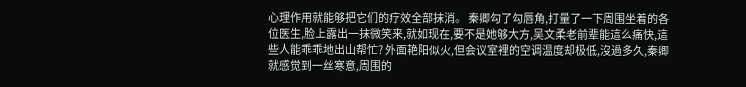心理作用就能够把它们的疗效全部抹消。 秦卿勾了勾唇角,打量了一下周围坐着的各位医生,脸上露出一抹微笑来,就如现在,要不是她够大方,吴文柔老前辈能這么痛快,這些人能乖乖地出山帮忙? 外面艳阳似火,但会议室裡的空调温度却极低,沒過多久,秦卿就感觉到一丝寒意,周围的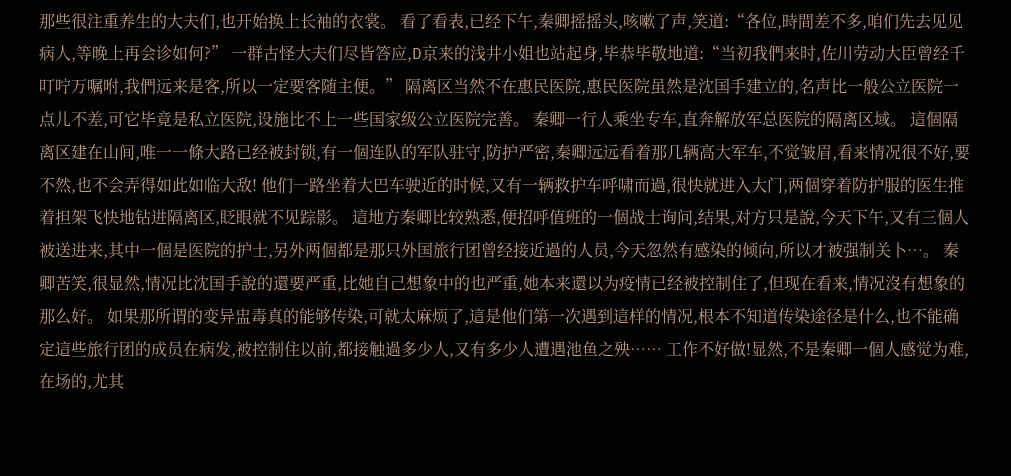那些很注重养生的大夫们,也开始换上长袖的衣裳。 看了看表,已经下午,秦卿摇摇头,咳嗽了声,笑道:“各位,時間差不多,咱们先去见见病人,等晚上再会诊如何?” 一群古怪大夫们尽皆答应,D京来的浅井小姐也站起身,毕恭毕敬地道:“当初我們来时,佐川劳动大臣曾经千叮咛万嘱咐,我們远来是客,所以一定要客随主便。” 隔离区当然不在惠民医院,惠民医院虽然是沈国手建立的,名声比一般公立医院一点儿不差,可它毕竟是私立医院,设施比不上一些国家级公立医院完善。 秦卿一行人乘坐专车,直奔解放军总医院的隔离区域。 這個隔离区建在山间,唯一一條大路已经被封锁,有一個连队的军队驻守,防护严密,秦卿远远看着那几辆高大军车,不觉皱眉,看来情况很不好,要不然,也不会弄得如此如临大敌! 他们一路坐着大巴车驶近的时候,又有一辆救护车呼啸而過,很快就进入大门,两個穿着防护服的医生推着担架飞快地钻进隔离区,眨眼就不见踪影。 這地方秦卿比较熟悉,便招呼值班的一個战士询问,结果,对方只是說,今天下午,又有三個人被送进来,其中一個是医院的护士,另外两個都是那只外国旅行团曾经接近過的人员,今天忽然有感染的倾向,所以才被强制关卜…。 秦卿苦笑,很显然,情况比沈国手說的還要严重,比她自己想象中的也严重,她本来還以为疫情已经被控制住了,但现在看来,情况沒有想象的那么好。 如果那所谓的变异盅毒真的能够传染,可就太麻烦了,這是他们第一次遇到這样的情况,根本不知道传染途径是什么,也不能确定這些旅行团的成员在病发,被控制住以前,都接触過多少人,又有多少人遭遇池鱼之殃…… 工作不好做!显然,不是秦卿一個人感觉为难,在场的,尤其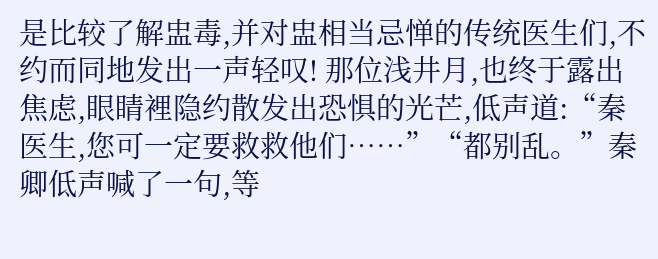是比较了解盅毒,并对盅相当忌惮的传统医生们,不约而同地发出一声轻叹! 那位浅井月,也终于露出焦虑,眼睛裡隐约散发出恐惧的光芒,低声道:“秦医生,您可一定要救救他们……”“都别乱。”秦卿低声喊了一句,等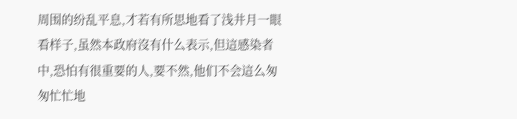周围的纷乱平息,才若有所思地看了浅井月一眼看样子,虽然本政府沒有什么表示,但這感染者中,恐怕有很重要的人,要不然,他们不会這么匆匆忙忙地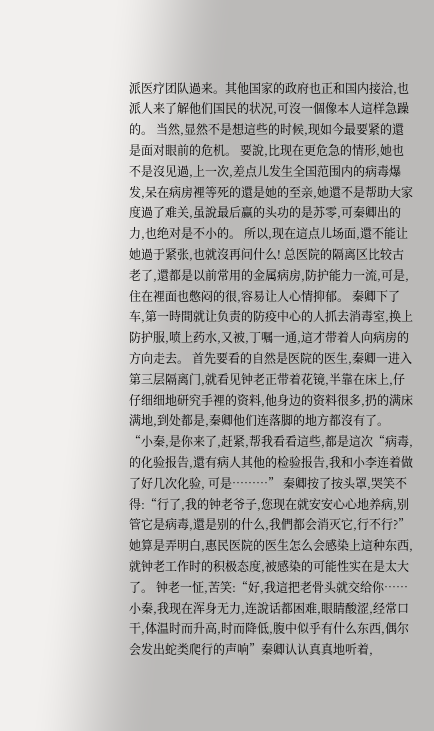派医疗团队過来。其他国家的政府也正和国内接洽,也派人来了解他们国民的状况,可沒一個像本人這样急躁的。 当然,显然不是想這些的时候,现如今最要紧的還是面对眼前的危机。 要說,比现在更危急的情形,她也不是沒见過,上一次,差点儿发生全国范围内的病毒爆发,呆在病房裡等死的還是她的至亲,她還不是帮助大家度過了难关,虽說最后赢的头功的是苏零,可秦卿出的力,也绝对是不小的。 所以,现在這点儿场面,還不能让她過于紧张,也就沒再问什么! 总医院的隔离区比较古老了,還都是以前常用的金属病房,防护能力一流,可是,住在裡面也憋闷的很,容易让人心情抑郁。 秦卿下了车,第一時間就让负责的防疫中心的人抓去消毒室,换上防护服,喷上药水,又被,丁嘱一通,這才带着人向病房的方向走去。 首先要看的自然是医院的医生,秦卿一进入第三层隔离门,就看见钟老正带着花镜,半靠在床上,仔仔细细地研究手裡的资料,他身边的资料很多,扔的满床满地,到处都是,秦卿他们连落脚的地方都沒有了。 “小秦,是你来了,赶紧,帮我看看這些,都是這次“病毒,的化验报告,還有病人其他的检验报告,我和小李连着做了好几次化验, 可是………” 秦卿按了按头罩,哭笑不得:“行了,我的钟老爷子,您现在就安安心心地养病,别管它是病毒,還是别的什么,我們都会消灭它,行不行?”她算是弄明白,惠民医院的医生怎么会感染上這种东西,就钟老工作时的积极态度,被感染的可能性实在是太大了。 钟老一怔,苦笑:“好,我這把老骨头就交给你……小秦,我现在浑身无力,连說话都困难,眼睛酸涩,经常口干,体温时而升高,时而降低,腹中似乎有什么东西,偶尔会发出蛇类爬行的声响”秦卿认认真真地听着,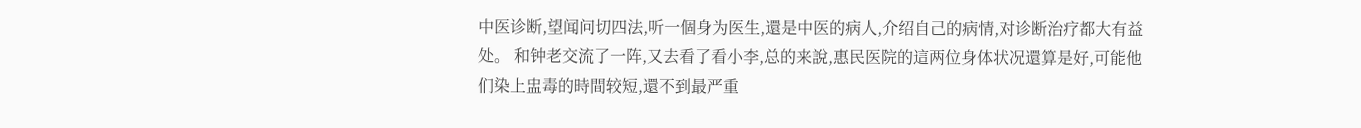中医诊断,望闻问切四法,听一個身为医生,還是中医的病人,介绍自己的病情,对诊断治疗都大有益处。 和钟老交流了一阵,又去看了看小李,总的来說,惠民医院的這两位身体状况還算是好,可能他们染上盅毒的時間较短,還不到最严重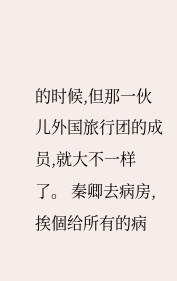的时候,但那一伙儿外国旅行团的成员,就大不一样了。 秦卿去病房,挨個给所有的病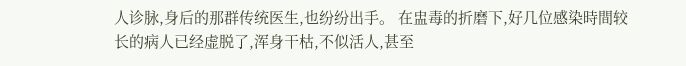人诊脉,身后的那群传统医生,也纷纷出手。 在盅毒的折磨下,好几位感染時間较长的病人已经虚脱了,浑身干枯,不似活人,甚至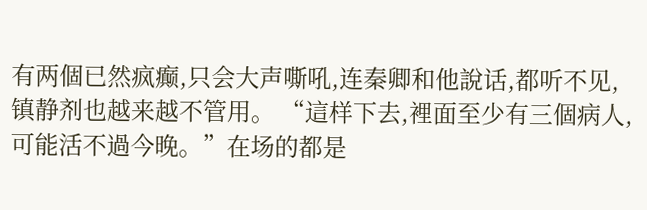有两個已然疯癫,只会大声嘶吼,连秦卿和他說话,都听不见,镇静剂也越来越不管用。 “這样下去,裡面至少有三個病人,可能活不過今晚。”在场的都是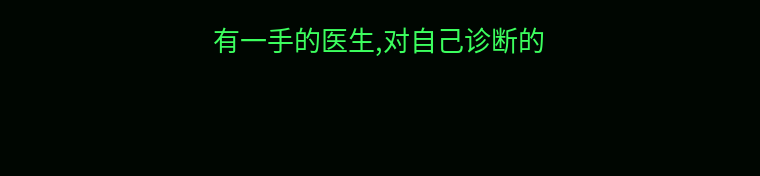有一手的医生,对自己诊断的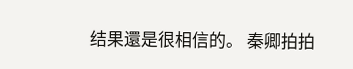结果還是很相信的。 秦卿拍拍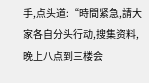手,点头道:“時間紧急,請大家各自分头行动,搜集资料,晚上八点到三楼会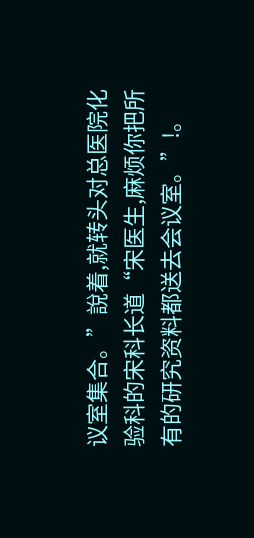议室集合。”說着,就转头对总医院化验科的宋科长道“宋医生,麻烦你把所有的研究资料都送去会议室。”!。